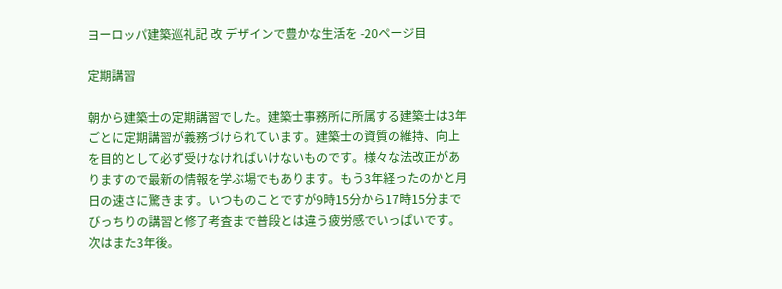ヨーロッパ建築巡礼記 改 デザインで豊かな生活を -20ページ目

定期講習

朝から建築士の定期講習でした。建築士事務所に所属する建築士は3年ごとに定期講習が義務づけられています。建築士の資質の維持、向上を目的として必ず受けなければいけないものです。様々な法改正がありますので最新の情報を学ぶ場でもあります。もう3年経ったのかと月日の速さに驚きます。いつものことですが9時15分から17時15分までびっちりの講習と修了考査まで普段とは違う疲労感でいっぱいです。次はまた3年後。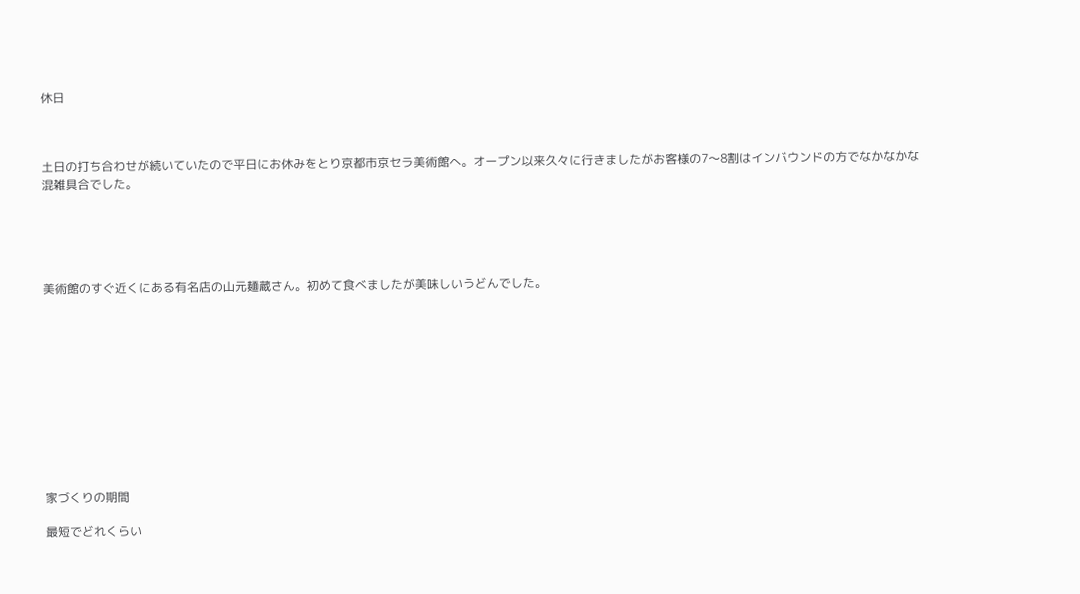休日



土日の打ち合わせが続いていたので平日にお休みをとり京都市京セラ美術館へ。オープン以来久々に行きましたがお客様の7〜8割はインバウンドの方でなかなかな混雑具合でした。





美術館のすぐ近くにある有名店の山元麺蔵さん。初めて食べましたが美味しいうどんでした。











家づくりの期間

最短でどれくらい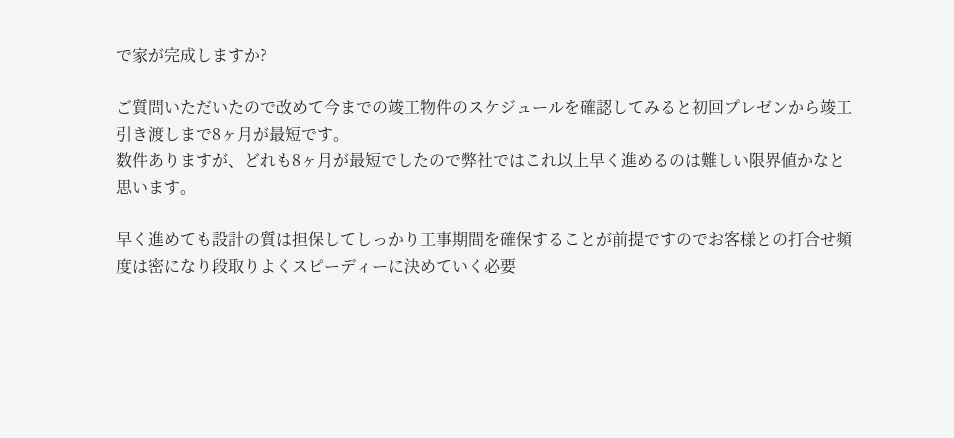で家が完成しますか?

ご質問いただいたので改めて今までの竣工物件のスケジュールを確認してみると初回プレゼンから竣工引き渡しまで8ヶ月が最短です。
数件ありますが、どれも8ヶ月が最短でしたので弊社ではこれ以上早く進めるのは難しい限界値かなと思います。

早く進めても設計の質は担保してしっかり工事期間を確保することが前提ですのでお客様との打合せ頻度は密になり段取りよくスピーディーに決めていく必要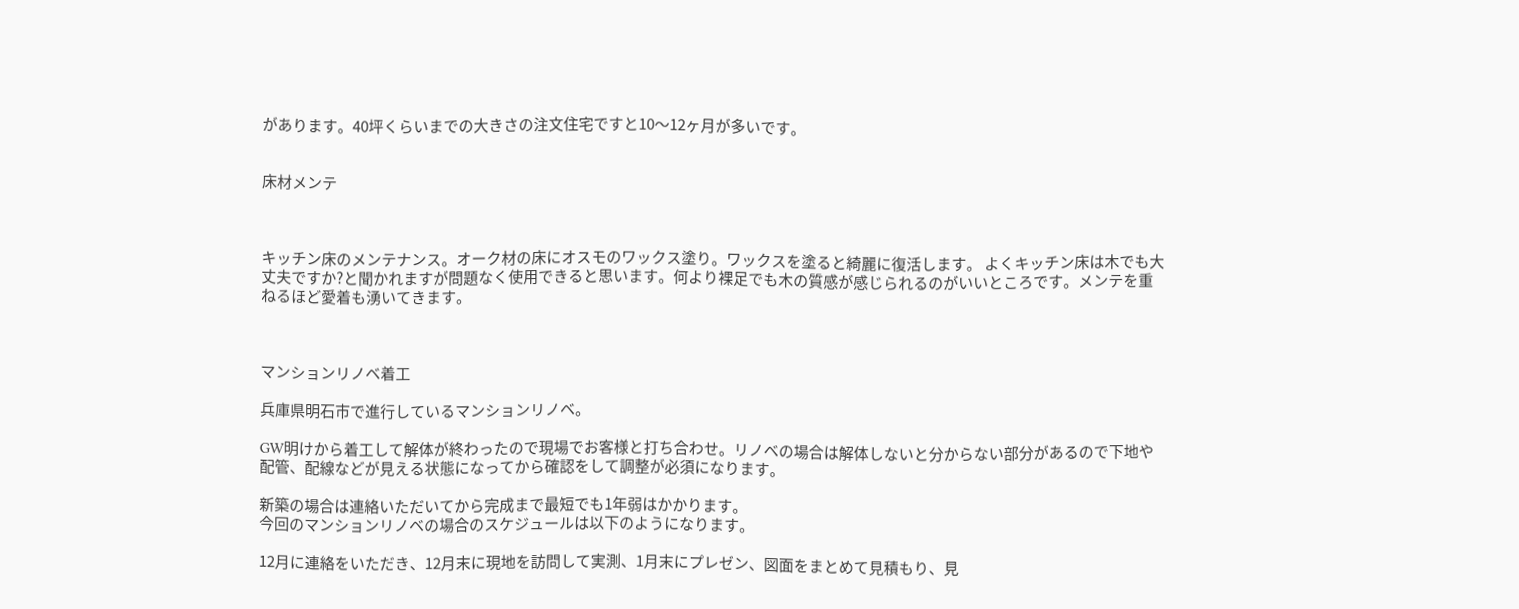があります。40坪くらいまでの大きさの注文住宅ですと10〜12ヶ月が多いです。


床材メンテ



キッチン床のメンテナンス。オーク材の床にオスモのワックス塗り。ワックスを塗ると綺麗に復活します。 よくキッチン床は木でも大丈夫ですか?と聞かれますが問題なく使用できると思います。何より裸足でも木の質感が感じられるのがいいところです。メンテを重ねるほど愛着も湧いてきます。



マンションリノベ着工

兵庫県明石市で進行しているマンションリノベ。

GW明けから着工して解体が終わったので現場でお客様と打ち合わせ。リノベの場合は解体しないと分からない部分があるので下地や配管、配線などが見える状態になってから確認をして調整が必須になります。

新築の場合は連絡いただいてから完成まで最短でも1年弱はかかります。
今回のマンションリノベの場合のスケジュールは以下のようになります。

12月に連絡をいただき、12月末に現地を訪問して実測、1月末にプレゼン、図面をまとめて見積もり、見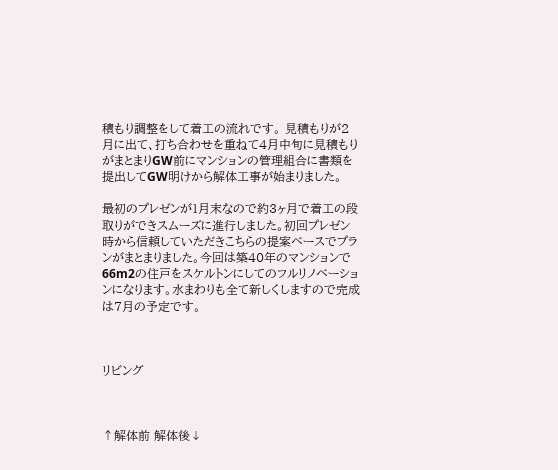積もり調整をして着工の流れです。 見積もりが2月に出て、打ち合わせを重ねて4月中旬に見積もりがまとまりGW前にマンションの管理組合に書類を提出してGW明けから解体工事が始まりました。

最初のプレゼンが1月末なので約3ヶ月で着工の段取りができスムーズに進行しました。初回プレゼン時から信頼していただきこちらの提案ベースでプランがまとまりました。今回は築40年のマンションで66m2の住戸をスケルトンにしてのフルリノベーションになります。水まわりも全て新しくしますので完成は7月の予定です。



リビング



↑解体前 解体後↓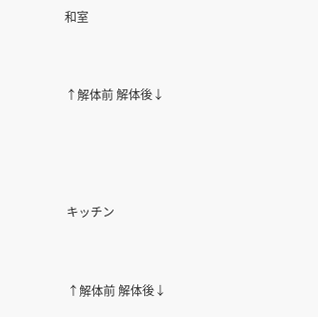和室



↑解体前 解体後↓





キッチン



↑解体前 解体後↓